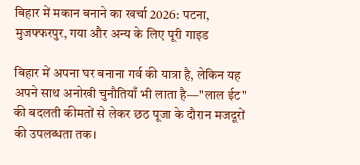बिहार में मकान बनाने का खर्चा 2026: पटना, मुजफ्फरपुर, गया और अन्य के लिए पूरी गाइड

बिहार में अपना घर बनाना गर्व की यात्रा है, लेकिन यह अपने साथ अनोखी चुनौतियाँ भी लाता है—"लाल ईट" की बदलती कीमतों से लेकर छठ पूजा के दौरान मजदूरों की उपलब्धता तक।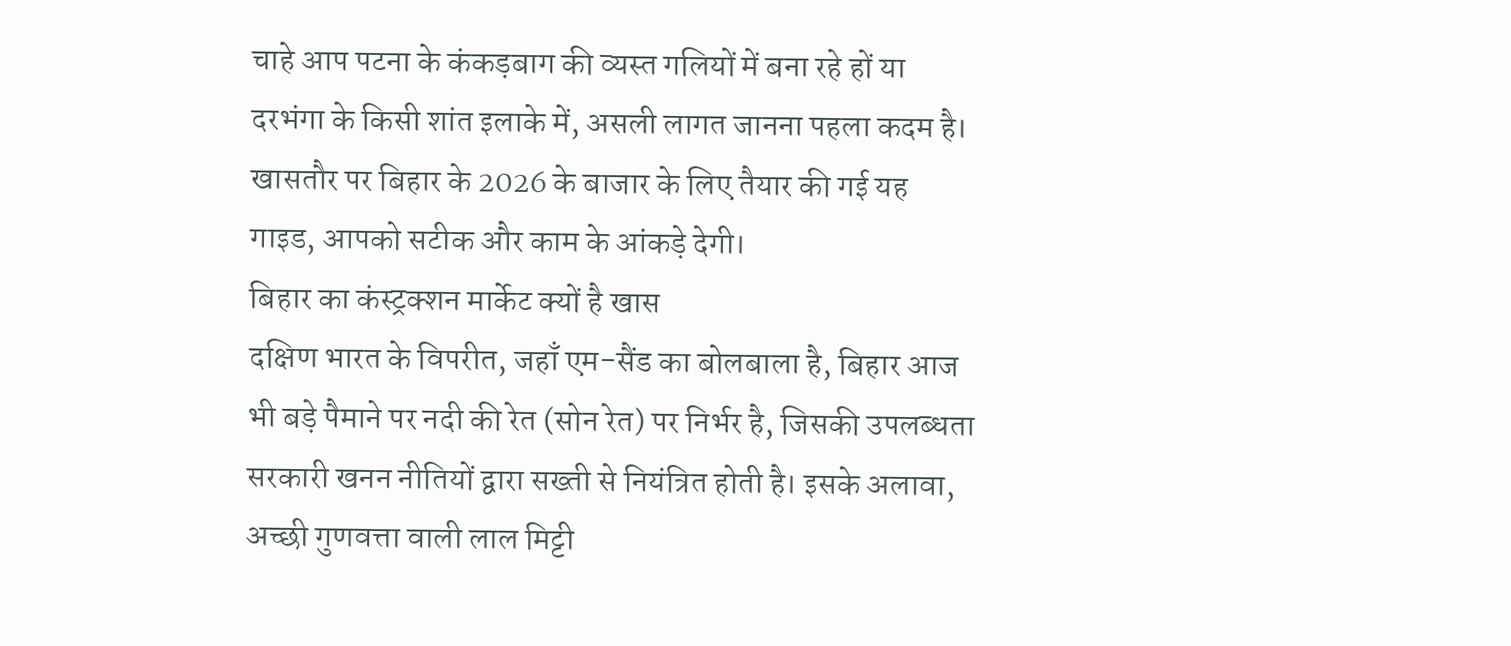चाहे आप पटना के कंकड़बाग की व्यस्त गलियों में बना रहे हों या दरभंगा के किसी शांत इलाके में, असली लागत जानना पहला कदम है। खासतौर पर बिहार के 2026 के बाजार के लिए तैयार की गई यह गाइड, आपको सटीक और काम के आंकड़े देगी।
बिहार का कंस्ट्रक्शन मार्केट क्यों है खास
दक्षिण भारत के विपरीत, जहाँ एम-सैंड का बोलबाला है, बिहार आज भी बड़े पैमाने पर नदी की रेत (सोन रेत) पर निर्भर है, जिसकी उपलब्धता सरकारी खनन नीतियों द्वारा सख्ती से नियंत्रित होती है। इसके अलावा, अच्छी गुणवत्ता वाली लाल मिट्टी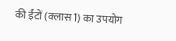की ईंटों (क्लास 1) का उपयोग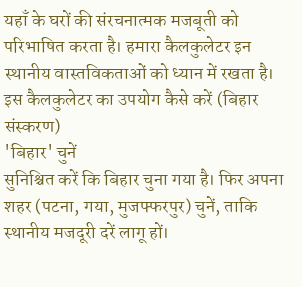यहाँ के घरों की संरचनात्मक मजबूती को परिभाषित करता है। हमारा कैलकुलेटर इन स्थानीय वास्तविकताओं को ध्यान में रखता है।
इस कैलकुलेटर का उपयोग कैसे करें (बिहार संस्करण)
'बिहार' चुनें
सुनिश्चित करें कि बिहार चुना गया है। फिर अपना शहर (पटना, गया, मुजफ्फरपुर) चुनें, ताकि स्थानीय मजदूरी दरें लागू हों।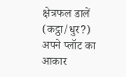क्षेत्रफल डालें (कट्ठा/धुर?)
अपने प्लॉट का आकार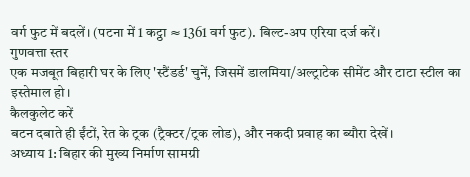वर्ग फुट में बदलें। (पटना में 1 कट्ठा ≈ 1361 वर्ग फुट). बिल्ट-अप एरिया दर्ज करें।
गुणवत्ता स्तर
एक मजबूत बिहारी घर के लिए 'स्टैंडर्ड' चुनें, जिसमें डालमिया/अल्ट्राटेक सीमेंट और टाटा स्टील का इस्तेमाल हो।
कैलकुलेट करें
बटन दबाते ही ईंटों, रेत के ट्रक (ट्रैक्टर/ट्रक लोड), और नकदी प्रवाह का ब्यौरा देखें।
अध्याय 1: बिहार की मुख्य निर्माण सामग्री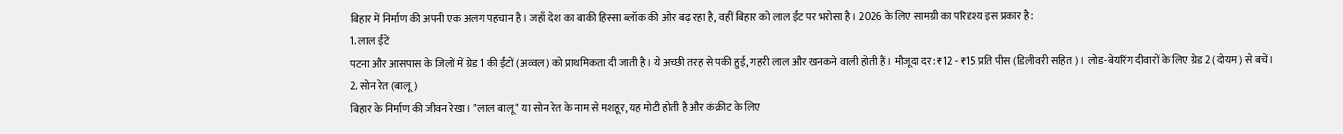बिहार में निर्माण की अपनी एक अलग पहचान है। जहाँ देश का बाकी हिस्सा ब्लॉक की ओर बढ़ रहा है, वहीं बिहार को लाल ईंट पर भरोसा है। 2026 के लिए सामग्री का परिदृश्य इस प्रकार है:
1. लाल ईंटें
पटना और आसपास के जिलों में ग्रेड 1 की ईंटों (अव्वल) को प्राथमिकता दी जाती है। ये अच्छी तरह से पकी हुई, गहरी लाल और खनकने वाली होती हैं। मौजूदा दर: ₹12 - ₹15 प्रति पीस (डिलीवरी सहित)। लोड-बेयरिंग दीवारों के लिए ग्रेड 2 (दोयम) से बचें।
2. सोन रेत (बालू)
बिहार के निर्माण की जीवन रेखा। "लाल बालू" या सोन रेत के नाम से मशहूर, यह मोटी होती है और कंक्रीट के लिए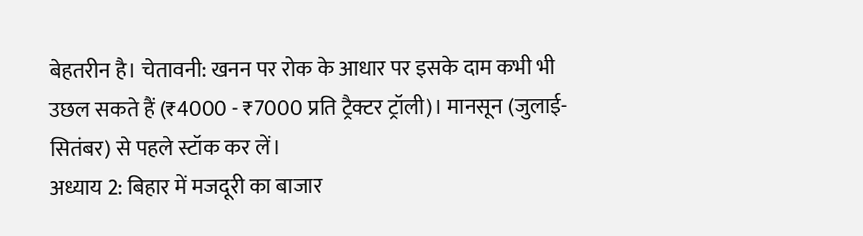बेहतरीन है। चेतावनी: खनन पर रोक के आधार पर इसके दाम कभी भी उछल सकते हैं (₹4000 - ₹7000 प्रति ट्रैक्टर ट्रॉली)। मानसून (जुलाई-सितंबर) से पहले स्टॉक कर लें।
अध्याय 2: बिहार में मजदूरी का बाजार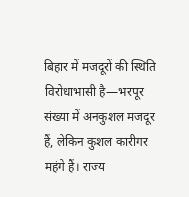बिहार में मजदूरों की स्थिति विरोधाभासी है—भरपूर संख्या में अनकुशल मजदूर हैं, लेकिन कुशल कारीगर महंगे हैं। राज्य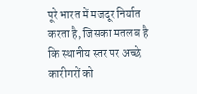पूरे भारत में मजदूर निर्यात करता है, जिसका मतलब है कि स्थानीय स्तर पर अच्छे कारीगरों को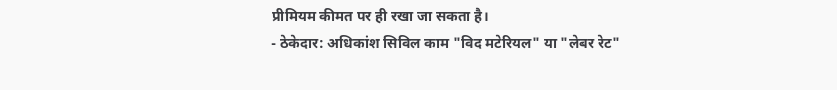प्रीमियम कीमत पर ही रखा जा सकता है।
- ठेकेदार: अधिकांश सिविल काम "विद मटेरियल" या "लेबर रेट"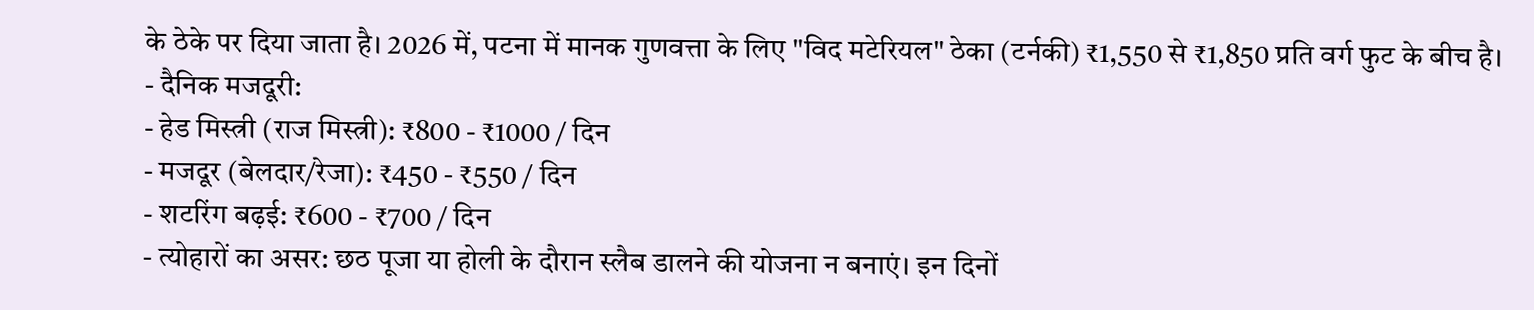के ठेके पर दिया जाता है। 2026 में, पटना में मानक गुणवत्ता के लिए "विद मटेरियल" ठेका (टर्नकी) ₹1,550 से ₹1,850 प्रति वर्ग फुट के बीच है।
- दैनिक मजदूरी:
- हेड मिस्त्री (राज मिस्त्री): ₹800 - ₹1000 / दिन
- मजदूर (बेलदार/रेजा): ₹450 - ₹550 / दिन
- शटरिंग बढ़ई: ₹600 - ₹700 / दिन
- त्योहारों का असर: छठ पूजा या होली के दौरान स्लैब डालने की योजना न बनाएं। इन दिनों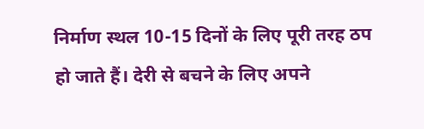निर्माण स्थल 10-15 दिनों के लिए पूरी तरह ठप हो जाते हैं। देरी से बचने के लिए अपने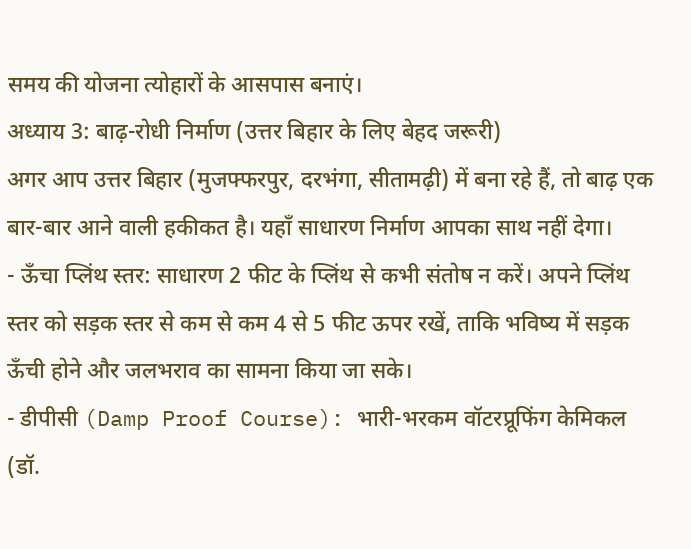समय की योजना त्योहारों के आसपास बनाएं।
अध्याय 3: बाढ़-रोधी निर्माण (उत्तर बिहार के लिए बेहद जरूरी)
अगर आप उत्तर बिहार (मुजफ्फरपुर, दरभंगा, सीतामढ़ी) में बना रहे हैं, तो बाढ़ एक बार-बार आने वाली हकीकत है। यहाँ साधारण निर्माण आपका साथ नहीं देगा।
- ऊँचा प्लिंथ स्तर: साधारण 2 फीट के प्लिंथ से कभी संतोष न करें। अपने प्लिंथ स्तर को सड़क स्तर से कम से कम 4 से 5 फीट ऊपर रखें, ताकि भविष्य में सड़क ऊँची होने और जलभराव का सामना किया जा सके।
- डीपीसी (Damp Proof Course): भारी-भरकम वॉटरप्रूफिंग केमिकल (डॉ.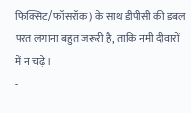फिक्सिट/फॉसरॉक) के साथ डीपीसी की डबल परत लगाना बहुत जरूरी है, ताकि नमी दीवारों में न चढ़े।
-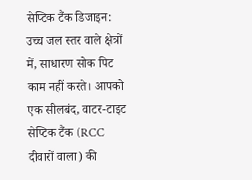सेप्टिक टैंक डिजाइन: उच्च जल स्तर वाले क्षेत्रों में, साधारण सोक पिट काम नहीं करते। आपको एक सीलबंद, वाटर-टाइट सेप्टिक टैंक (RCC दीवारों वाला) की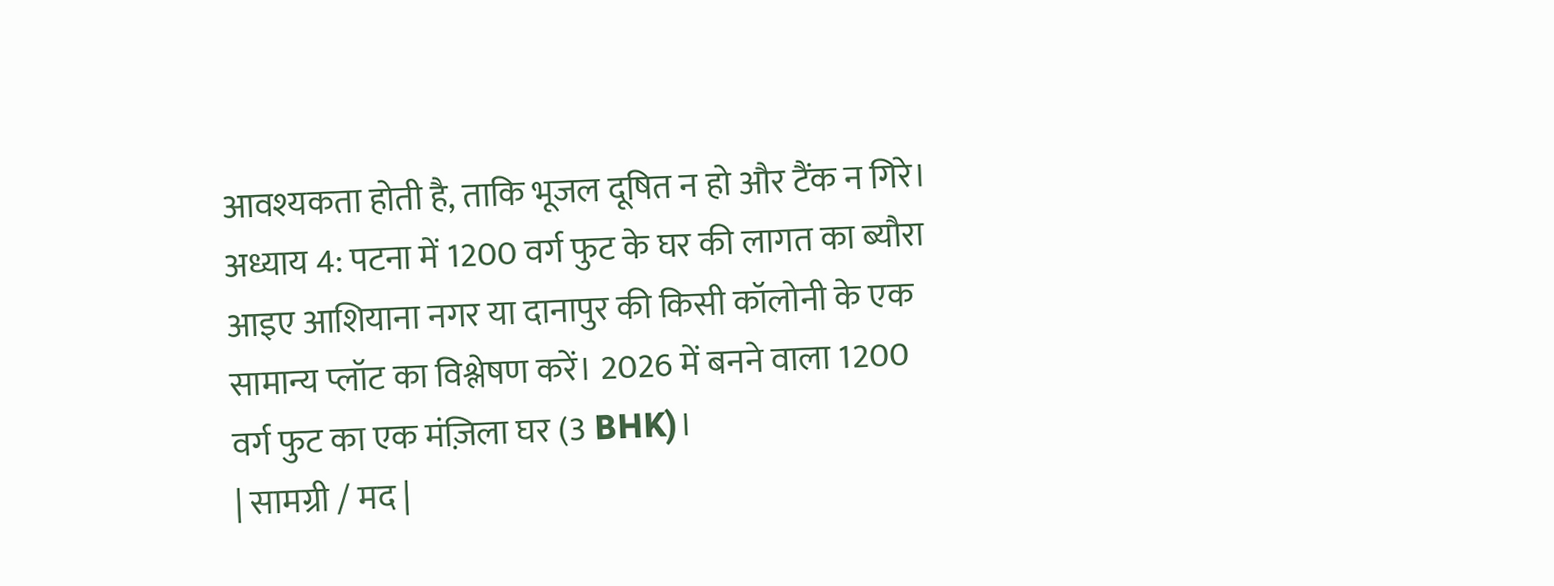आवश्यकता होती है, ताकि भूजल दूषित न हो और टैंक न गिरे।
अध्याय 4: पटना में 1200 वर्ग फुट के घर की लागत का ब्यौरा
आइए आशियाना नगर या दानापुर की किसी कॉलोनी के एक सामान्य प्लॉट का विश्लेषण करें। 2026 में बनने वाला 1200 वर्ग फुट का एक मंज़िला घर (3 BHK)।
| सामग्री / मद |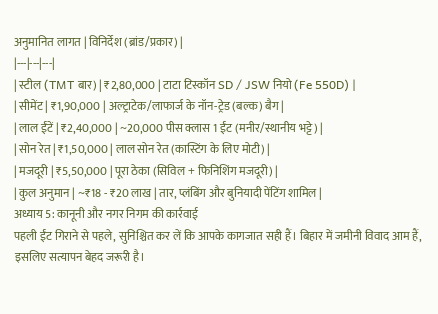अनुमानित लागत | विनिर्देश (ब्रांड/प्रकार) |
|---|---|---|
| स्टील (TMT बार) | ₹2,80,000 | टाटा टिस्कॉन SD / JSW नियो (Fe 550D) |
| सीमेंट | ₹1,90,000 | अल्ट्राटेक/लाफार्ज के नॉन-ट्रेड (बल्क) बैग |
| लाल ईंटें | ₹2,40,000 | ~20,000 पीस क्लास 1 ईंट (मनीर/स्थानीय भट्टे) |
| सोन रेत | ₹1,50,000 | लाल सोन रेत (कास्टिंग के लिए मोटी) |
| मजदूरी | ₹5,50,000 | पूरा ठेका (सिविल + फिनिशिंग मजदूरी) |
| कुल अनुमान | ~₹18 - ₹20 लाख | तार, प्लंबिंग और बुनियादी पेंटिंग शामिल |
अध्याय 5: कानूनी और नगर निगम की कार्रवाई
पहली ईंट गिराने से पहले, सुनिश्चित कर लें कि आपके कागजात सही हैं। बिहार में जमीनी विवाद आम हैं, इसलिए सत्यापन बेहद जरूरी है।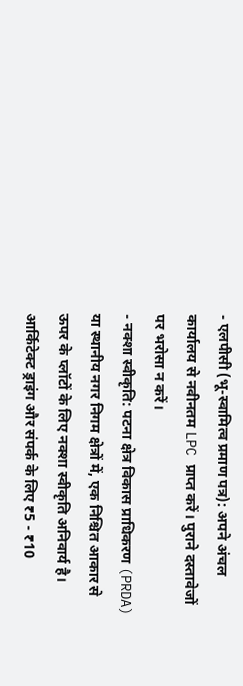- एलपीसी (भू-स्वामित्व प्रमाण पत्र): अपने अंचल कार्यालय से नवीनतम LPC प्राप्त करें। पुराने दस्तावेजों पर भरोसा न करें।
- नक्शा स्वीकृति: पटना क्षेत्र विकास प्राधिकरण (PRDA) या स्थानीय नगर निगम क्षेत्रों में, एक निश्चित आकार से ऊपर के प्लॉटों के लिए नक्शा स्वीकृति अनिवार्य है। आर्किटेक्ट ड्राइंग और संपर्क के लिए ₹5 - ₹10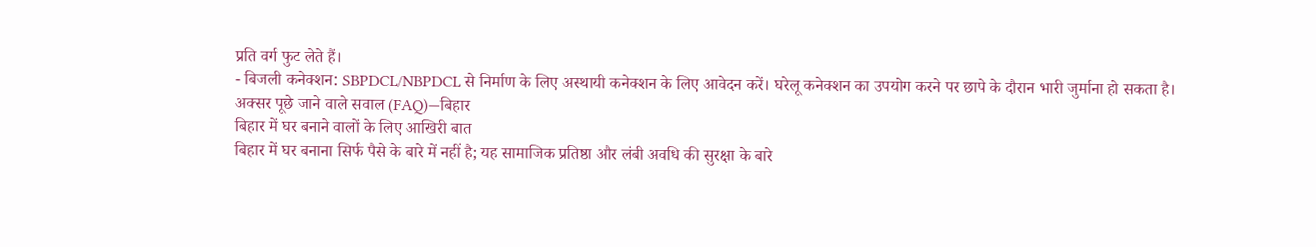प्रति वर्ग फुट लेते हैं।
- बिजली कनेक्शन: SBPDCL/NBPDCL से निर्माण के लिए अस्थायी कनेक्शन के लिए आवेदन करें। घरेलू कनेक्शन का उपयोग करने पर छापे के दौरान भारी जुर्माना हो सकता है।
अक्सर पूछे जाने वाले सवाल (FAQ)—बिहार
बिहार में घर बनाने वालों के लिए आखिरी बात
बिहार में घर बनाना सिर्फ पैसे के बारे में नहीं है; यह सामाजिक प्रतिष्ठा और लंबी अवधि की सुरक्षा के बारे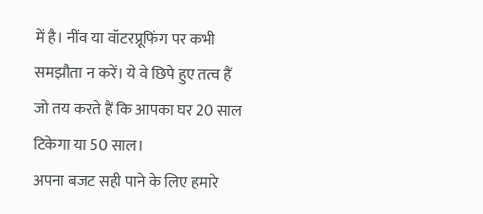में है। नींव या वॉटरप्रूफिंग पर कभी समझौता न करें। ये वे छिपे हुए तत्व हैं जो तय करते हैं कि आपका घर 20 साल टिकेगा या 50 साल।
अपना बजट सही पाने के लिए हमारे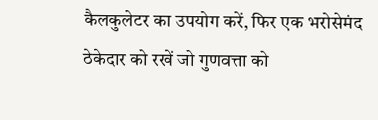कैलकुलेटर का उपयोग करें, फिर एक भरोसेमंद ठेकेदार को रखें जो गुणवत्ता को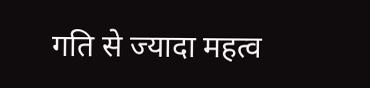गति से ज्यादा महत्व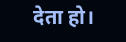देता हो।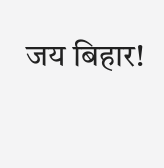जय बिहार!